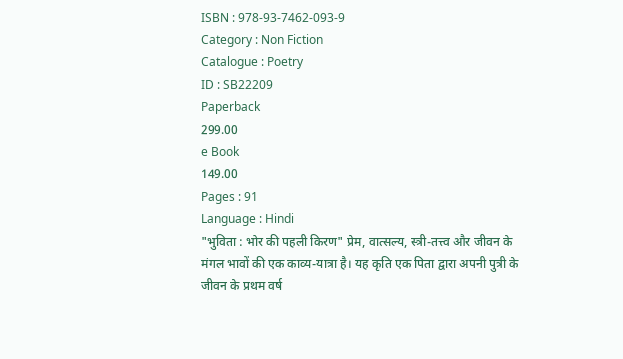ISBN : 978-93-7462-093-9
Category : Non Fiction
Catalogue : Poetry
ID : SB22209
Paperback
299.00
e Book
149.00
Pages : 91
Language : Hindi
"भुविता : भोर की पहली किरण" प्रेम, वात्सल्य, स्त्री-तत्त्व और जीवन के मंगल भावों की एक काव्य-यात्रा है। यह कृति एक पिता द्वारा अपनी पुत्री के जीवन के प्रथम वर्ष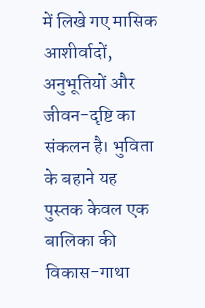में लिखे गए मासिक आशीर्वादों, अनुभूतियों और जीवन-दृष्टि का संकलन है। भुविता के बहाने यह पुस्तक केवल एक बालिका की विकास-गाथा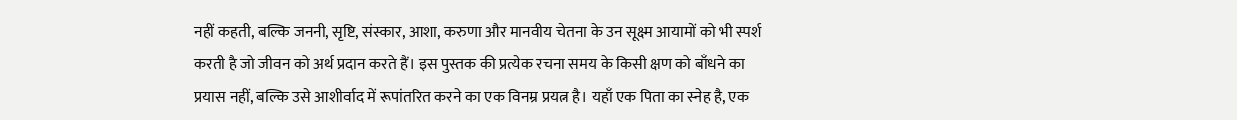नहीं कहती, बल्कि जननी, सृष्टि, संस्कार, आशा, करुणा और मानवीय चेतना के उन सूक्ष्म आयामों को भी स्पर्श करती है जो जीवन को अर्थ प्रदान करते हैं। इस पुस्तक की प्रत्येक रचना समय के किसी क्षण को बाँधने का प्रयास नहीं, बल्कि उसे आशीर्वाद में रूपांतरित करने का एक विनम्र प्रयत्न है। यहाँ एक पिता का स्नेह है, एक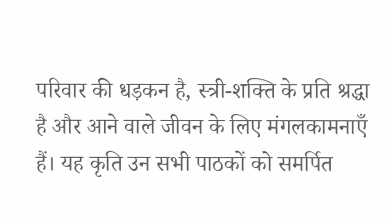परिवार की धड़कन है, स्त्री-शक्ति के प्रति श्रद्धा है और आने वाले जीवन के लिए मंगलकामनाएँ हैं। यह कृति उन सभी पाठकों को समर्पित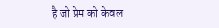है जो प्रेम को केवल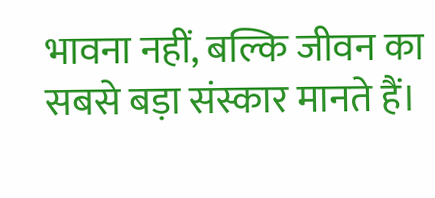भावना नहीं, बल्कि जीवन का सबसे बड़ा संस्कार मानते हैं।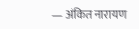— अंकित नारायण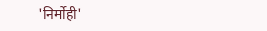'निर्मोही'